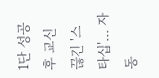1단 성공 후 교신 끊긴 '스타십'... 자동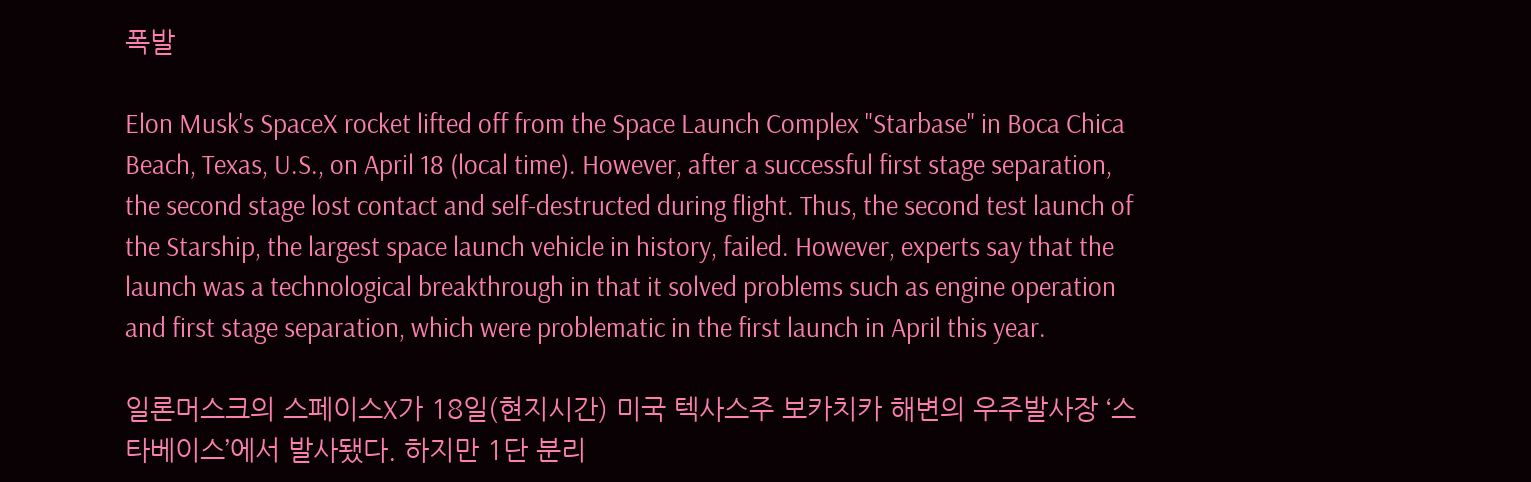폭발

Elon Musk's SpaceX rocket lifted off from the Space Launch Complex "Starbase" in Boca Chica Beach, Texas, U.S., on April 18 (local time). However, after a successful first stage separation, the second stage lost contact and self-destructed during flight. Thus, the second test launch of the Starship, the largest space launch vehicle in history, failed. However, experts say that the launch was a technological breakthrough in that it solved problems such as engine operation and first stage separation, which were problematic in the first launch in April this year.

일론머스크의 스페이스X가 18일(현지시간) 미국 텍사스주 보카치카 해변의 우주발사장 ‘스타베이스’에서 발사됐다. 하지만 1단 분리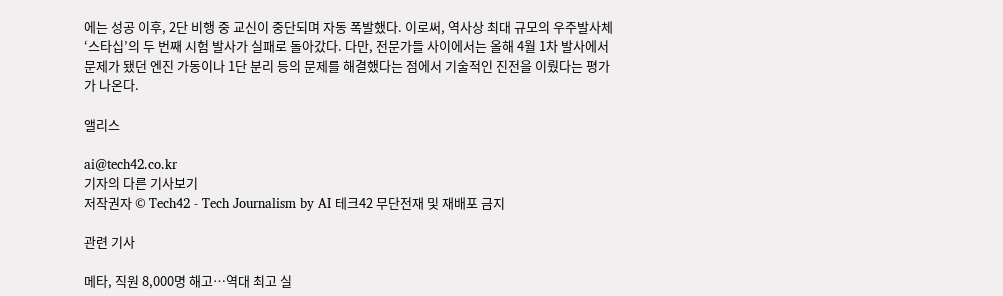에는 성공 이후, 2단 비행 중 교신이 중단되며 자동 폭발했다. 이로써, 역사상 최대 규모의 우주발사체 ‘스타십’의 두 번째 시험 발사가 실패로 돌아갔다. 다만, 전문가들 사이에서는 올해 4월 1차 발사에서 문제가 됐던 엔진 가동이나 1단 분리 등의 문제를 해결했다는 점에서 기술적인 진전을 이뤘다는 평가가 나온다.

앨리스

ai@tech42.co.kr
기자의 다른 기사보기
저작권자 © Tech42 - Tech Journalism by AI 테크42 무단전재 및 재배포 금지

관련 기사

메타, 직원 8,000명 해고…역대 최고 실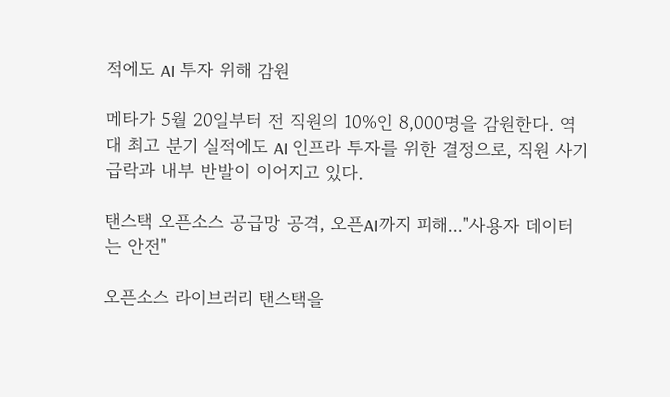적에도 AI 투자 위해 감원

메타가 5월 20일부터 전 직원의 10%인 8,000명을 감원한다. 역대 최고 분기 실적에도 AI 인프라 투자를 위한 결정으로, 직원 사기 급락과 내부 반발이 이어지고 있다.

탠스택 오픈소스 공급망 공격, 오픈AI까지 피해..."사용자 데이터는 안전"

오픈소스 라이브러리 탠스택을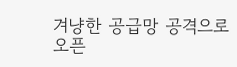겨냥한 공급망 공격으로 오픈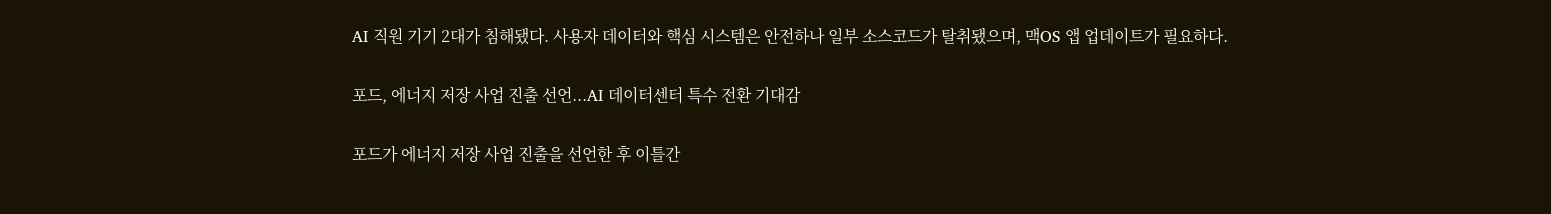AI 직원 기기 2대가 침해됐다. 사용자 데이터와 핵심 시스템은 안전하나 일부 소스코드가 탈취됐으며, 맥OS 앱 업데이트가 필요하다.

포드, 에너지 저장 사업 진출 선언...AI 데이터센터 특수 전환 기대감

포드가 에너지 저장 사업 진출을 선언한 후 이틀간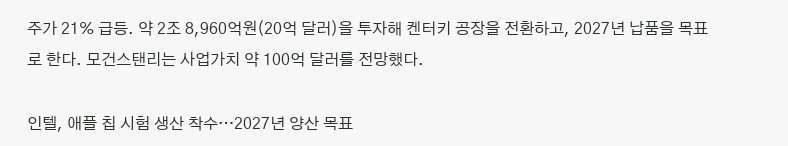주가 21% 급등. 약 2조 8,960억원(20억 달러)을 투자해 켄터키 공장을 전환하고, 2027년 납품을 목표로 한다. 모건스탠리는 사업가치 약 100억 달러를 전망했다.

인텔, 애플 칩 시험 생산 착수…2027년 양산 목표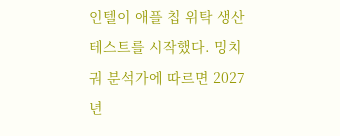인텔이 애플 칩 위탁 생산 테스트를 시작했다. 밍치 궈 분석가에 따르면 2027년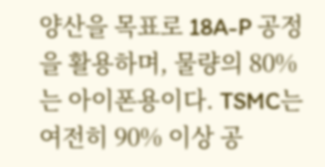양산을 목표로 18A-P 공정을 활용하며, 물량의 80%는 아이폰용이다. TSMC는 여전히 90% 이상 공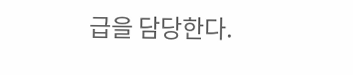급을 담당한다.